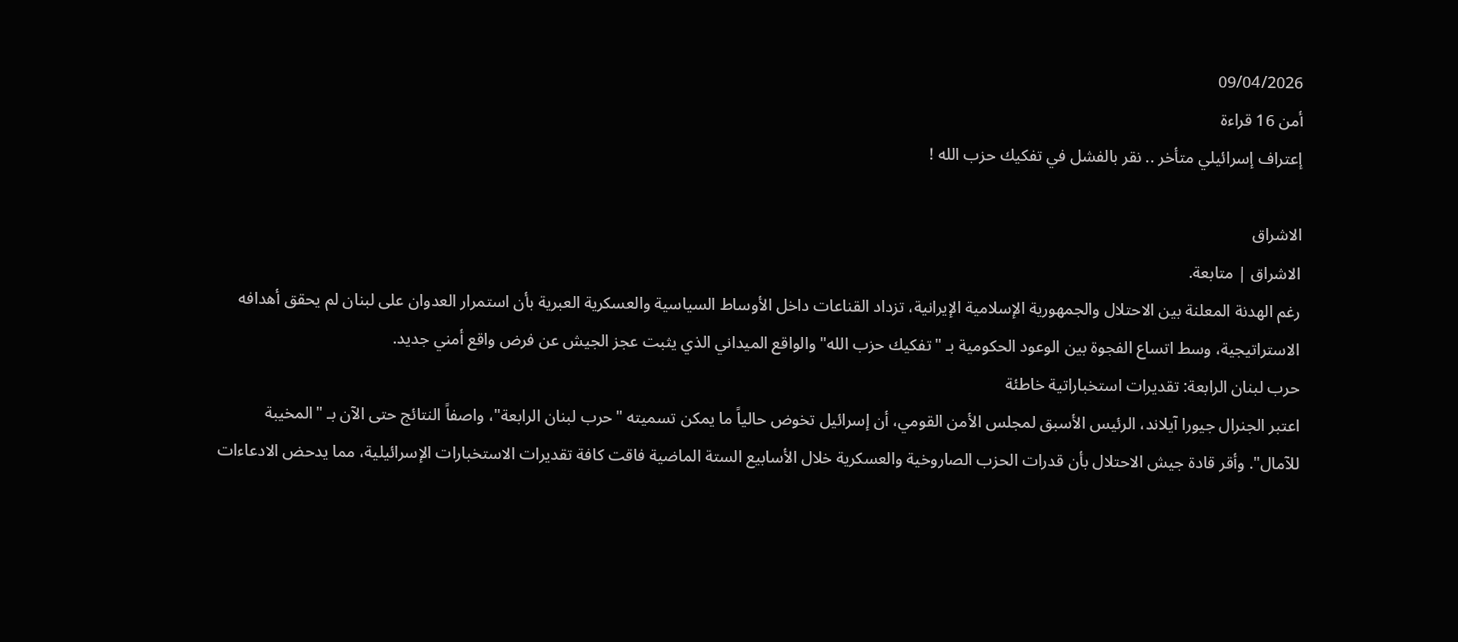09/04/2026
أمن 16 قراءة
إعتراف إسرائيلي متأخر .. نقر بالفشل في تفكيك حزب الله !

الاشراق
الاشراق | متابعة.
رغم الهدنة المعلنة بين الاحتلال والجمهورية الإسلامية الإيرانية، تزداد القناعات داخل الأوساط السياسية والعسكرية العبرية بأن استمرار العدوان على لبنان لم يحقق أهدافه الاستراتيجية، وسط اتساع الفجوة بين الوعود الحكومية بـ "تفكيك حزب الله" والواقع الميداني الذي يثبت عجز الجيش عن فرض واقع أمني جديد.
حرب لبنان الرابعة: تقديرات استخباراتية خاطئة
اعتبر الجنرال جيورا آيلاند، الرئيس الأسبق لمجلس الأمن القومي، أن إسرائيل تخوض حالياً ما يمكن تسميته "حرب لبنان الرابعة"، واصفاً النتائج حتى الآن بـ "المخيبة للآمال". وأقر قادة جيش الاحتلال بأن قدرات الحزب الصاروخية والعسكرية خلال الأسابيع الستة الماضية فاقت كافة تقديرات الاستخبارات الإسرائيلية، مما يدحض الادعاءات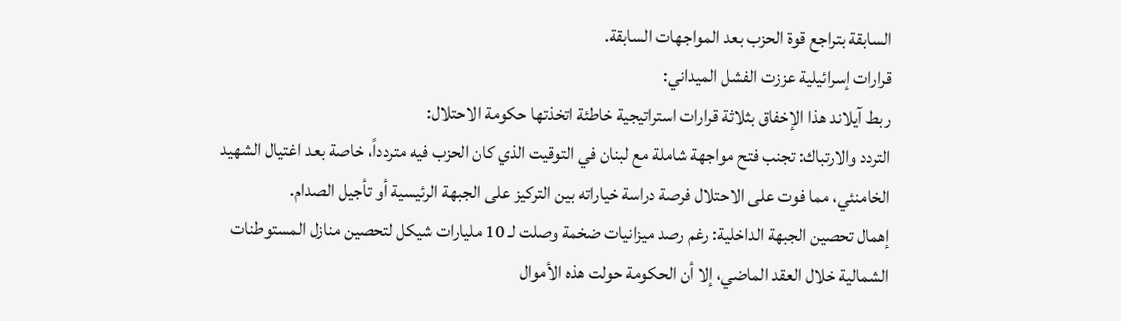السابقة بتراجع قوة الحزب بعد المواجهات السابقة.
قرارات إسرائيلية عززت الفشل الميداني:
ربط آيلاند هذا الإخفاق بثلاثة قرارات استراتيجية خاطئة اتخذتها حكومة الاحتلال:
التردد والارتباك: تجنب فتح مواجهة شاملة مع لبنان في التوقيت الذي كان الحزب فيه متردداً، خاصة بعد اغتيال الشهيد الخامنئي، مما فوت على الاحتلال فرصة دراسة خياراته بين التركيز على الجبهة الرئيسية أو تأجيل الصدام.
إهمال تحصين الجبهة الداخلية: رغم رصد ميزانيات ضخمة وصلت لـ 10 مليارات شيكل لتحصين منازل المستوطنات الشمالية خلال العقد الماضي، إلا أن الحكومة حولت هذه الأموال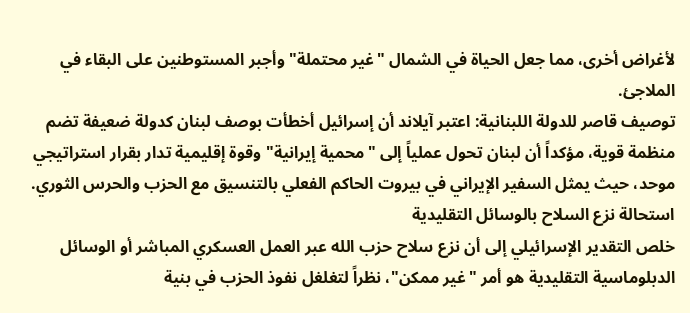لأغراض أخرى، مما جعل الحياة في الشمال "غير محتملة" وأجبر المستوطنين على البقاء في الملاجئ.
توصيف قاصر للدولة اللبنانية: اعتبر آيلاند أن إسرائيل أخطأت بوصف لبنان كدولة ضعيفة تضم منظمة قوية، مؤكداً أن لبنان تحول عملياً إلى "محمية إيرانية" وقوة إقليمية تدار بقرار استراتيجي موحد، حيث يمثل السفير الإيراني في بيروت الحاكم الفعلي بالتنسيق مع الحزب والحرس الثوري.
استحالة نزع السلاح بالوسائل التقليدية
خلص التقدير الإسرائيلي إلى أن نزع سلاح حزب الله عبر العمل العسكري المباشر أو الوسائل الدبلوماسية التقليدية هو أمر "غير ممكن"، نظراً لتغلغل نفوذ الحزب في بنية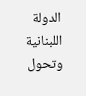الدولة اللبنانية وتحول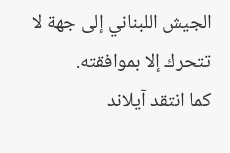الجيش اللبناني إلى جهة لا تتحرك إلا بموافقته.
كما انتقد آيلاند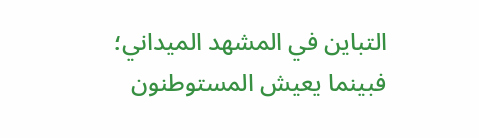التباين في المشهد الميداني؛ فبينما يعيش المستوطنون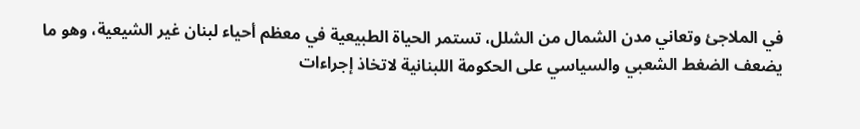في الملاجئ وتعاني مدن الشمال من الشلل، تستمر الحياة الطبيعية في معظم أحياء لبنان غير الشيعية، وهو ما يضعف الضغط الشعبي والسياسي على الحكومة اللبنانية لاتخاذ إجراءات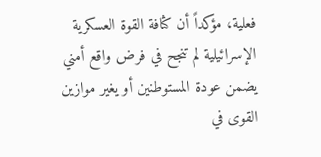فعلية، مؤكداً أن كثافة القوة العسكرية الإسرائيلية لم تنجح في فرض واقع أمني يضمن عودة المستوطنين أو يغير موازين القوى في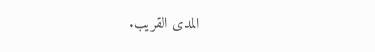المدى القريب.